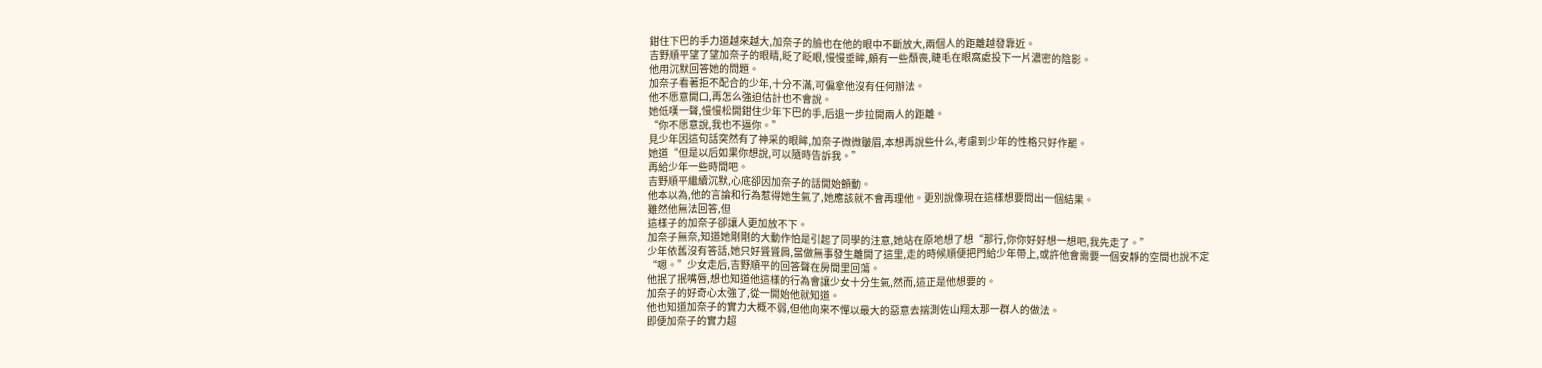鉗住下巴的手力道越來越大,加奈子的臉也在他的眼中不斷放大,兩個人的距離越發靠近。
吉野順平望了望加奈子的眼睛,眨了眨眼,慢慢垂眸,頗有一些頹喪,睫毛在眼窩處投下一片濃密的陰影。
他用沉默回答她的問題。
加奈子看著拒不配合的少年,十分不滿,可偏拿他沒有任何辦法。
他不愿意開口,再怎么強迫估計也不會說。
她低嘆一聲,慢慢松開鉗住少年下巴的手,后退一步拉開兩人的距離。
“你不愿意說,我也不逼你。”
見少年因這句話突然有了神采的眼眸,加奈子微微皺眉,本想再說些什么,考慮到少年的性格只好作罷。
她道“但是以后如果你想說,可以隨時告訴我。”
再給少年一些時間吧。
吉野順平繼續沉默,心底卻因加奈子的話開始顫動。
他本以為,他的言論和行為惹得她生氣了,她應該就不會再理他。更別說像現在這樣想要問出一個結果。
雖然他無法回答,但
這樣子的加奈子卻讓人更加放不下。
加奈子無奈,知道她剛剛的大動作怕是引起了同學的注意,她站在原地想了想“那行,你你好好想一想吧,我先走了。”
少年依舊沒有答話,她只好聳聳肩,當做無事發生離開了這里,走的時候順便把門給少年帶上,或許他會需要一個安靜的空間也說不定
“嗯。”少女走后,吉野順平的回答聲在房間里回蕩。
他抿了抿嘴唇,想也知道他這樣的行為會讓少女十分生氣,然而,這正是他想要的。
加奈子的好奇心太強了,從一開始他就知道。
他也知道加奈子的實力大概不弱,但他向來不憚以最大的惡意去揣測佐山翔太那一群人的做法。
即便加奈子的實力超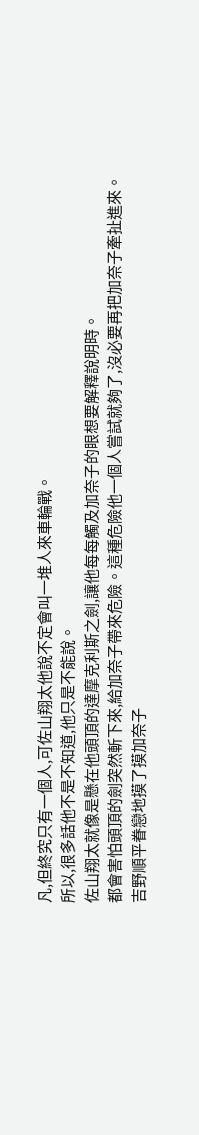凡,但終究只有一個人,可佐山翔太他說不定會叫一堆人來車輪戰。
所以,很多話他不是不知道,他只是不能說。
佐山翔太就像是懸在他頭頂的達摩克利斯之劍,讓他每每觸及加奈子的眼想要解釋說明時。
都會害怕頭頂的劍突然斬下來,給加奈子帶來危險。這種危險他一個人嘗試就夠了,沒必要再把加奈子牽扯進來。
吉野順平眷戀地摸了摸加奈子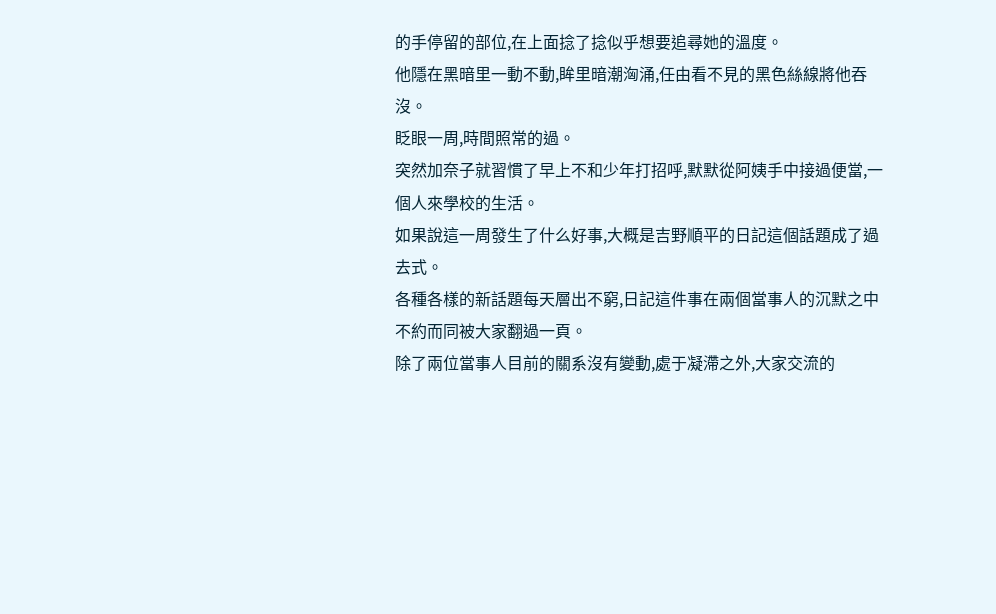的手停留的部位,在上面捻了捻似乎想要追尋她的溫度。
他隱在黑暗里一動不動,眸里暗潮洶涌,任由看不見的黑色絲線將他吞沒。
眨眼一周,時間照常的過。
突然加奈子就習慣了早上不和少年打招呼,默默從阿姨手中接過便當,一個人來學校的生活。
如果說這一周發生了什么好事,大概是吉野順平的日記這個話題成了過去式。
各種各樣的新話題每天層出不窮,日記這件事在兩個當事人的沉默之中不約而同被大家翻過一頁。
除了兩位當事人目前的關系沒有變動,處于凝滯之外,大家交流的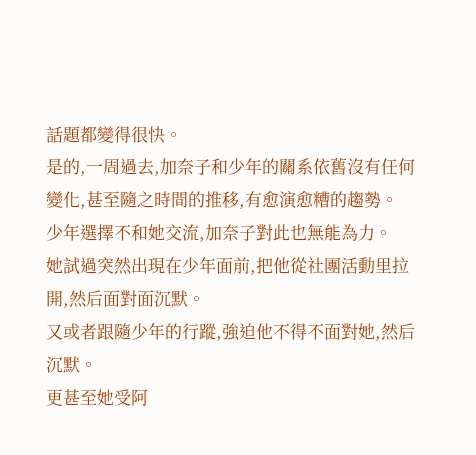話題都變得很快。
是的,一周過去,加奈子和少年的關系依舊沒有任何變化,甚至隨之時間的推移,有愈演愈糟的趨勢。
少年選擇不和她交流,加奈子對此也無能為力。
她試過突然出現在少年面前,把他從社團活動里拉開,然后面對面沉默。
又或者跟隨少年的行蹤,強迫他不得不面對她,然后沉默。
更甚至她受阿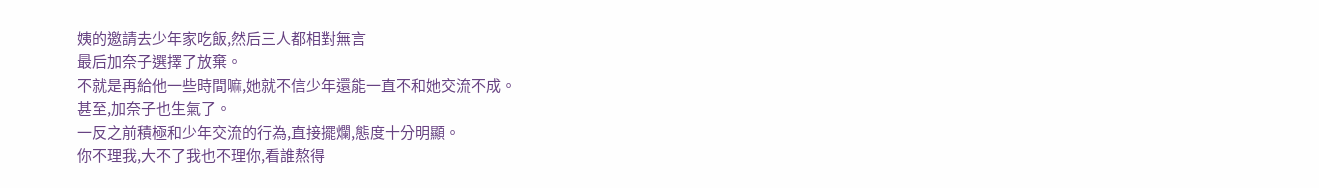姨的邀請去少年家吃飯,然后三人都相對無言
最后加奈子選擇了放棄。
不就是再給他一些時間嘛,她就不信少年還能一直不和她交流不成。
甚至,加奈子也生氣了。
一反之前積極和少年交流的行為,直接擺爛,態度十分明顯。
你不理我,大不了我也不理你,看誰熬得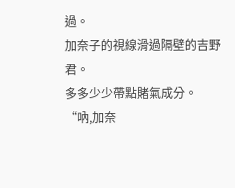過。
加奈子的視線滑過隔壁的吉野君。
多多少少帶點賭氣成分。
“吶,加奈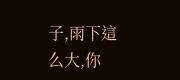子,雨下這么大,你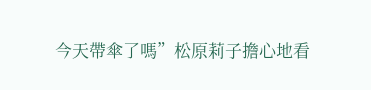今天帶傘了嗎”松原莉子擔心地看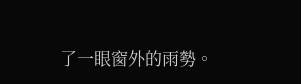了一眼窗外的雨勢。